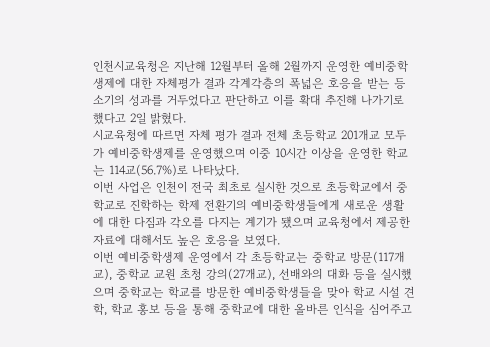인천시교육청은 지난해 12월부터 올해 2월까지 운영한 예비중학생제에 대한 자체평가 결과 각계각층의 폭넓은 호응을 받는 등 소기의 성과를 거두었다고 판단하고 이를 확대 추진해 나가기로 했다고 2일 밝혔다.
시교육청에 따르면 자체 평가 결과 전체 초등학교 201개교 모두가 예비중학생제를 운영했으며 이중 10시간 이상을 운영한 학교는 114교(56.7%)로 나타났다.
이번 사업은 인천이 전국 최초로 실시한 것으로 초등학교에서 중학교로 진학하는 학제 전환기의 예비중학생들에게 새로운 생활에 대한 다짐과 각오를 다지는 계기가 됐으며 교육청에서 제공한 자료에 대해서도 높은 호응을 보였다.
이번 예비중학생제 운영에서 각 초등학교는 중학교 방문(117개교), 중학교 교원 초청 강의(27개교), 선배와의 대화 등을 실시했으며 중학교는 학교를 방문한 예비중학생들을 맞아 학교 시설 견학, 학교 홍보 등을 통해 중학교에 대한 올바른 인식을 심어주고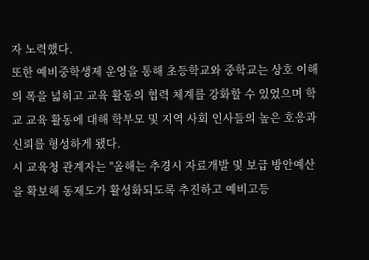자 노력했다.
또한 예비중학생제 운영을 통해 초등학교와 중학교는 상호 이해의 폭을 넓히고 교육 활동의 협력 체계를 강화할 수 있었으며 학교 교육 활동에 대해 학부모 및 지역 사회 인사들의 높은 호응과 신뢰를 형성하게 됐다.
시 교육청 관계자는 "올해는 추경시 자료개발 및 보급 방안예산을 확보해 동제도가 활성화되도록 추진하고 예비고등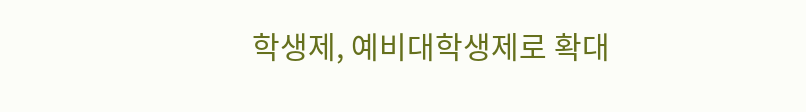학생제, 예비대학생제로 확대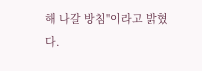해 나갈 방침"이라고 밝혔다.